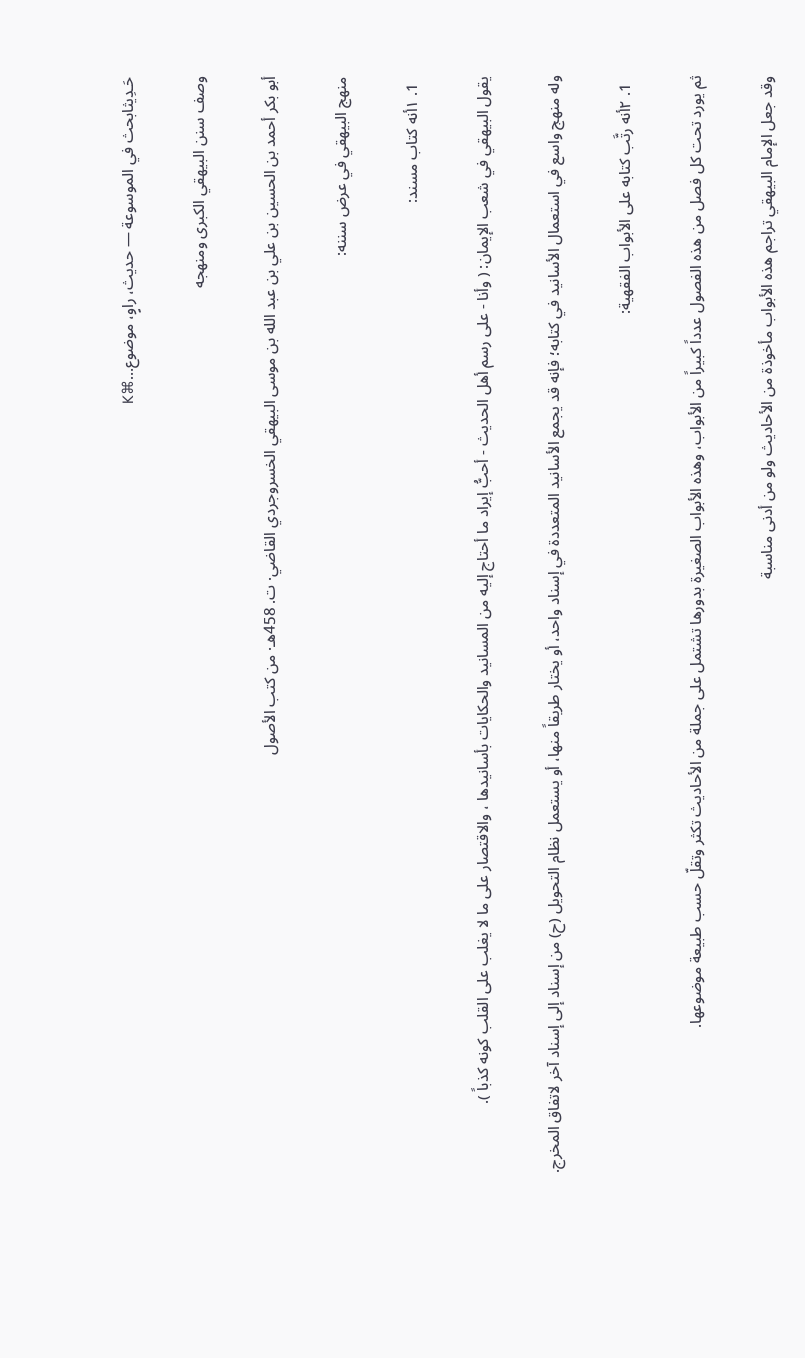حَـدِيثابحث في الموسوعة — حديث، راوٍ، موضوع…⌘K

وصف سنن البيهقي الكبرى ومنهجه

أبو بكر أحمد بن الحسين بن علي بن عبد الله بن موسى البيهقي الخسروجردي القاضي· ت. 458هـ· من كتب الأصول

منهج البيهقي في عرض سننه:

  1. ١أنه كتاب مسند:

يقول البيهقي في شعب الإيمان: ( وأنا - على رسم أهل الحديث - أحبُّ إيراد ما أحتاج إليه من المسانيد والحكايات بأسانيدها ، والاقتصار على ما لا يغلب على القلب كونه كذباً ).

وله منهج واسع في استعمال الأسانيد في كتابه؛ فإنه قد يجمع الأسانيد المتعددة في إسناد واحد، أو يختار طريقاً منها، أو يستعمل نظام التحويل (ح) من إسناد إلى إسناد آخر لاتفاق المخرج.

  1. ٢أنه رتَّب كتابه على الأبواب الفقهية:

ثم يورد تحت كل فصل من هذه الفصول عدداً كبيراً من الأبواب، وهذه الأبواب الصغيرة بدورها تشتمل على جملة من الأحاديث تكثر وتقلّ حسب طبيعة موضوعها.

وقد جعل الإمام البيهقي تراجم هذه الأبواب مأخوذة من الأحاديث ولو من أدنى مناسبة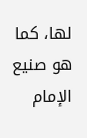لها، كما هو صنيع الإمام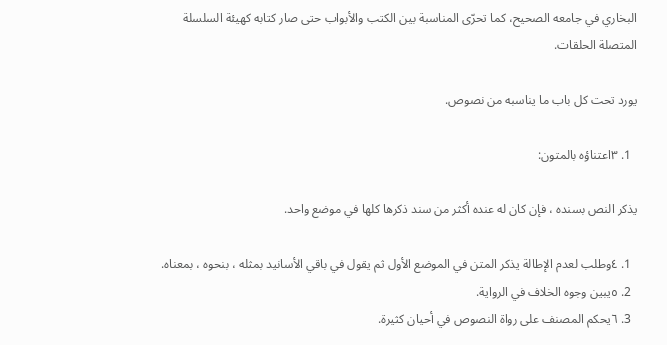البخاري في جامعه الصحيح، كما تحرّى المناسبة بين الكتب والأبواب حتى صار كتابه كهيئة السلسلة المتصلة الحلقات.

يورد تحت كل باب ما يناسبه من نصوص.

  1. ٣اعتناؤه بالمتون:

يذكر النص بسنده ، فإن كان له عنده أكثر من سند ذكرها كلها في موضع واحد.

  1. ٤وطلب لعدم الإطالة يذكر المتن في الموضع الأول ثم يقول في باقي الأسانيد بمثله ، بنحوه ، بمعناه.
  2. ٥يبين وجوه الخلاف في الرواية.
  3. ٦يحكم المصنف على رواة النصوص في أحيان كثيرة.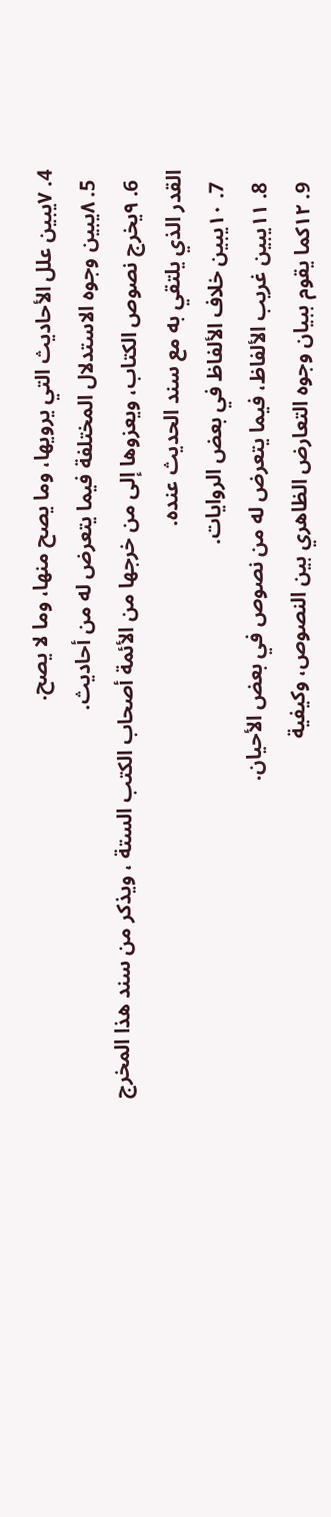4. ٧يبين علل الأحاديث التي يرويها، وما يصح منها، وما لا يصح.
  5. ٨يبين وجوه الاستدلال المختلفة فيما يتعرض له من أحاديث.
  6. ٩يخرج نصوص الكتاب، ويعزوها إلى من خرجها من الأئمة أصحاب الكتب الستة ، ويذكر من سند هذا المخرج القدر الذي يلتقي به مع سند الحديث عنده.
  7. ١٠يبين خلاف الألفاظ في بعض الروايات.
  8. ١١يبين غريب الألفاظ، فيما يتعرض له من نصوص في بعض الأحيان.
  9. ١٢كما يقوم ببيان وجوه التعارض الظاهري بين النصوص، وكيفية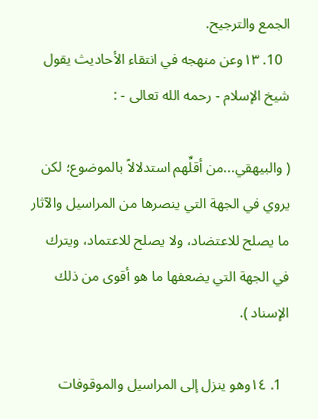الجمع والترجيح.
  10. ١٣وعن منهجه في انتقاء الأحاديث يقول شيخ الإسلام - رحمه الله تعالى - :

( والبيهقي...من أقلِّهم استدلالاً بالموضوع؛ لكن يروي في الجهة التي ينصرها من المراسيل والآثار ما يصلح للاعتضاد، ولا يصلح للاعتماد، ويترك في الجهة التي يضعفها ما هو أقوى من ذلك الإسناد ).

  1. ١٤وهو ينزل إلى المراسيل والموقوفات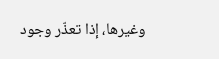وغيرها، إذا تعذّر وجود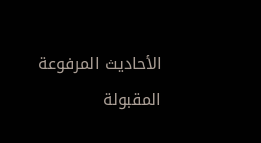الأحاديث المرفوعة المقبولة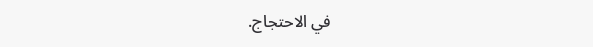في الاحتجاج.